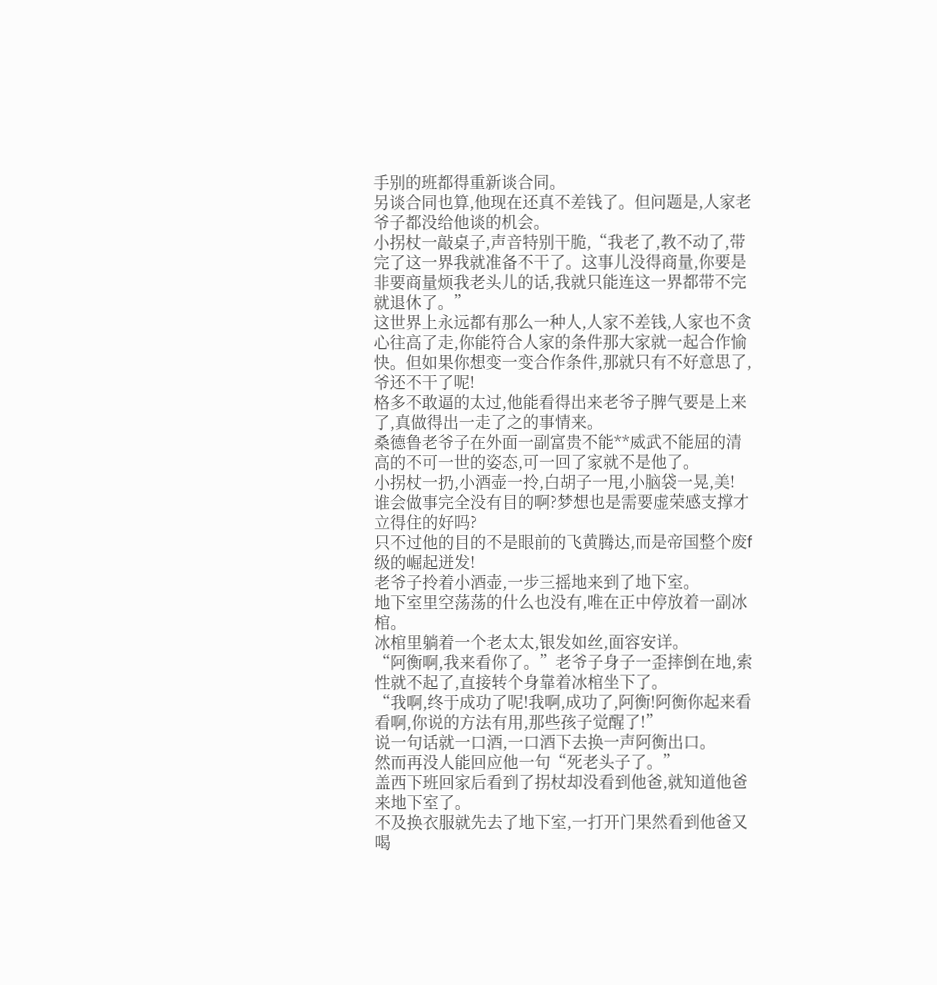手别的班都得重新谈合同。
另谈合同也算,他现在还真不差钱了。但问题是,人家老爷子都没给他谈的机会。
小拐杖一敲桌子,声音特别干脆,“我老了,教不动了,带完了这一界我就准备不干了。这事儿没得商量,你要是非要商量烦我老头儿的话,我就只能连这一界都带不完就退休了。”
这世界上永远都有那么一种人,人家不差钱,人家也不贪心往高了走,你能符合人家的条件那大家就一起合作愉快。但如果你想变一变合作条件,那就只有不好意思了,爷还不干了呢!
格多不敢逼的太过,他能看得出来老爷子脾气要是上来了,真做得出一走了之的事情来。
桑德鲁老爷子在外面一副富贵不能**威武不能屈的清高的不可一世的姿态,可一回了家就不是他了。
小拐杖一扔,小酒壶一拎,白胡子一甩,小脑袋一晃,美!
谁会做事完全没有目的啊?梦想也是需要虚荣感支撑才立得住的好吗?
只不过他的目的不是眼前的飞黄腾达,而是帝国整个废f级的崛起迸发!
老爷子拎着小酒壶,一步三摇地来到了地下室。
地下室里空荡荡的什么也没有,唯在正中停放着一副冰棺。
冰棺里躺着一个老太太,银发如丝,面容安详。
“阿衡啊,我来看你了。”老爷子身子一歪摔倒在地,索性就不起了,直接转个身靠着冰棺坐下了。
“我啊,终于成功了呢!我啊,成功了,阿衡!阿衡你起来看看啊,你说的方法有用,那些孩子觉醒了!”
说一句话就一口酒,一口酒下去换一声阿衡出口。
然而再没人能回应他一句“死老头子了。”
盖西下班回家后看到了拐杖却没看到他爸,就知道他爸来地下室了。
不及换衣服就先去了地下室,一打开门果然看到他爸又喝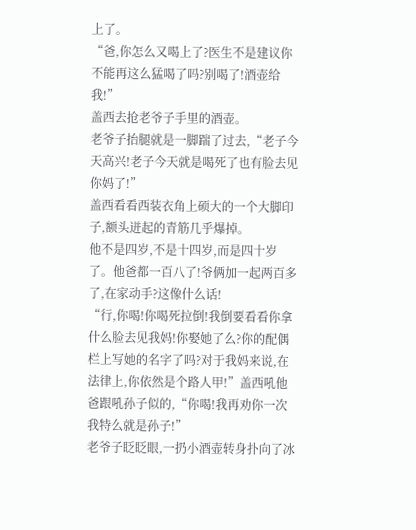上了。
“爸,你怎么又喝上了?医生不是建议你不能再这么猛喝了吗?别喝了!酒壶给我!”
盖西去抢老爷子手里的酒壶。
老爷子抬腿就是一脚踹了过去,“老子今天高兴!老子今天就是喝死了也有脸去见你妈了!”
盖西看看西装衣角上硕大的一个大脚印子,额头迸起的青筋几乎爆掉。
他不是四岁,不是十四岁,而是四十岁了。他爸都一百八了!爷俩加一起两百多了,在家动手?这像什么话!
“行,你喝!你喝死拉倒!我倒要看看你拿什么脸去见我妈!你娶她了么?你的配偶栏上写她的名字了吗?对于我妈来说,在法律上,你依然是个路人甲!”盖西吼他爸跟吼孙子似的,“你喝!我再劝你一次我特么就是孙子!”
老爷子眨眨眼,一扔小酒壶转身扑向了冰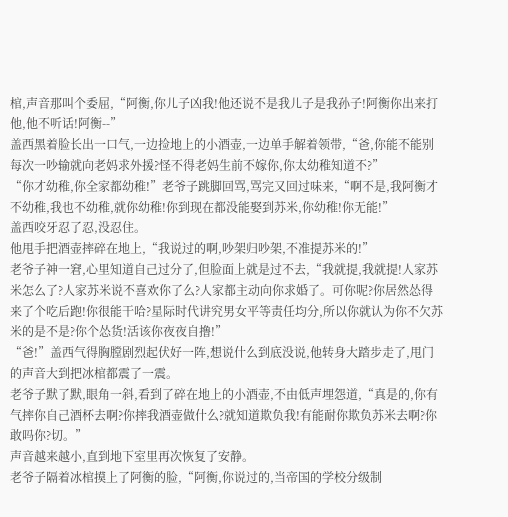棺,声音那叫个委屈,“阿衡,你儿子凶我!他还说不是我儿子是我孙子!阿衡你出来打他,他不听话!阿衡--”
盖西黑着脸长出一口气,一边捡地上的小酒壶,一边单手解着领带,“爸,你能不能别每次一吵输就向老妈求外援?怪不得老妈生前不嫁你,你太幼稚知道不?”
“你才幼稚,你全家都幼稚!”老爷子跳脚回骂,骂完又回过味来,“啊不是,我阿衡才不幼稚,我也不幼稚,就你幼稚!你到现在都没能娶到苏米,你幼稚!你无能!”
盖西咬牙忍了忍,没忍住。
他甩手把酒壶摔碎在地上,“我说过的啊,吵架归吵架,不准提苏米的!”
老爷子神一窘,心里知道自己过分了,但脸面上就是过不去,“我就提,我就提!人家苏米怎么了?人家苏米说不喜欢你了么?人家都主动向你求婚了。可你呢?你居然怂得来了个吃后跑!你很能干哈?星际时代讲究男女平等责任均分,所以你就认为你不欠苏米的是不是?你个怂货!活该你夜夜自撸!”
“爸!”盖西气得胸膛剧烈起伏好一阵,想说什么到底没说,他转身大踏步走了,甩门的声音大到把冰棺都震了一震。
老爷子默了默,眼角一斜,看到了碎在地上的小酒壶,不由低声埋怨道,“真是的,你有气摔你自己酒杯去啊?你摔我酒壶做什么?就知道欺负我!有能耐你欺负苏米去啊?你敢吗你?切。”
声音越来越小,直到地下室里再次恢复了安静。
老爷子隔着冰棺摸上了阿衡的脸,“阿衡,你说过的,当帝国的学校分级制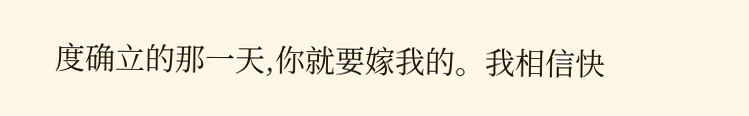度确立的那一天,你就要嫁我的。我相信快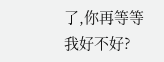了,你再等等我好不好?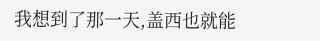我想到了那一天,盖西也就能